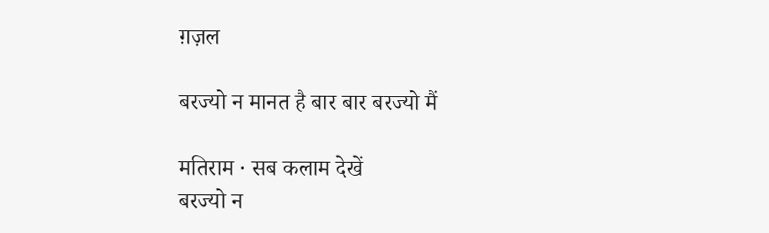ग़ज़ल

बरज्यो न मानत है बार बार बरज्यो मैं

मतिराम · सब कलाम देखें
बरज्यो न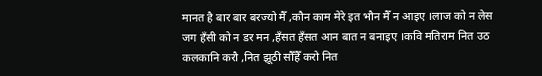मानत है बार बार बरज्यो मैँ ,कौन काम मेरे इत भौन मैँ न आइए ।लाज को न लेस जग हँसी को न डर मन ,हँसत हँसत आन बात न बनाइए ।कवि मतिराम नित उठ कलकानि करौ ,नित झूठी सौँहैँ करो नित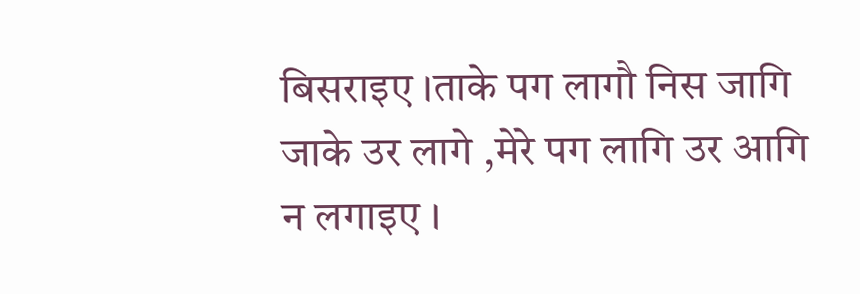बिसराइए ।ताके पग लागौ निस जागि जाके उर लागे ,मेरे पग लागि उर आगि न लगाइए ।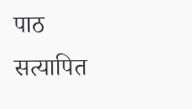पाठ सत्यापित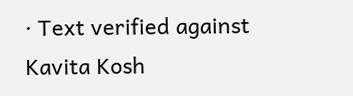· Text verified against Kavita Kosh